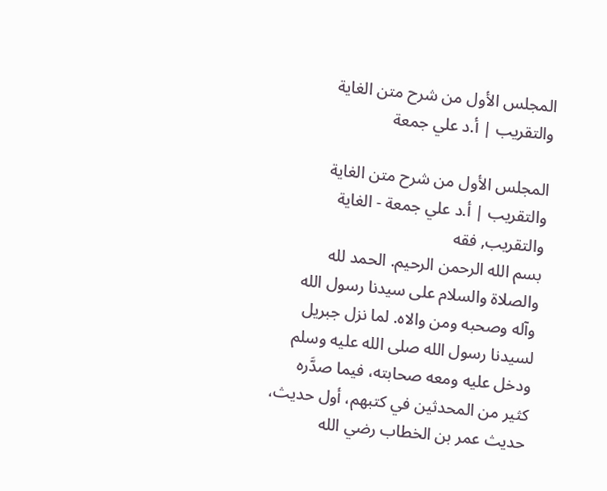المجلس الأول من شرح متن الغاية والتقريب | أ.د علي جمعة

المجلس الأول من شرح متن الغاية والتقريب | أ.د علي جمعة - الغاية والتقريب, فقه
بسم الله الرحمن الرحيم. الحمد لله والصلاة والسلام على سيدنا رسول الله وآله وصحبه ومن والاه. لما نزل جبريل لسيدنا رسول الله صلى الله عليه وسلم ودخل عليه ومعه صحابته، فيما صدَّره كثير من المحدثين في كتبهم، أول حديث، حديث عمر بن الخطاب رضي الله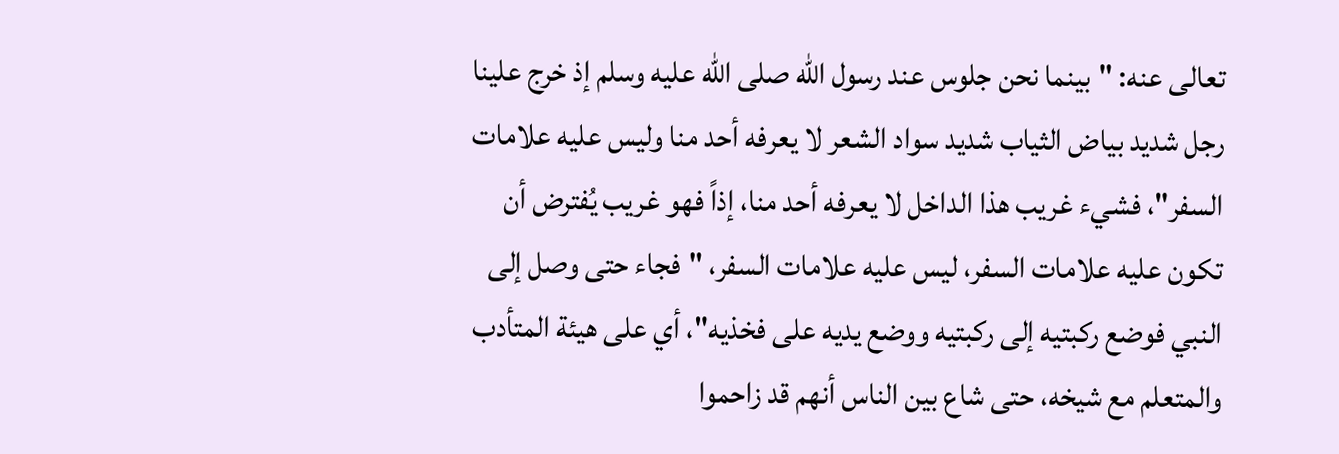تعالى عنه: "بينما نحن جلوس عند رسول الله صلى الله عليه وسلم إذ خرج علينا رجل شديد بياض الثياب شديد سواد الشعر لا يعرفه أحد منا وليس عليه علامات
السفر"، فشيء غريب هذا الداخل لا يعرفه أحد منا، إذاً فهو غريب يُفترض أن تكون عليه علامات السفر، ليس عليه علامات السفر، "فجاء حتى وصل إلى النبي فوضع ركبتيه إلى ركبتيه ووضع يديه على فخذيه"، أي على هيئة المتأدب والمتعلم مع شيخه، حتى شاع بين الناس أنهم قد زاحموا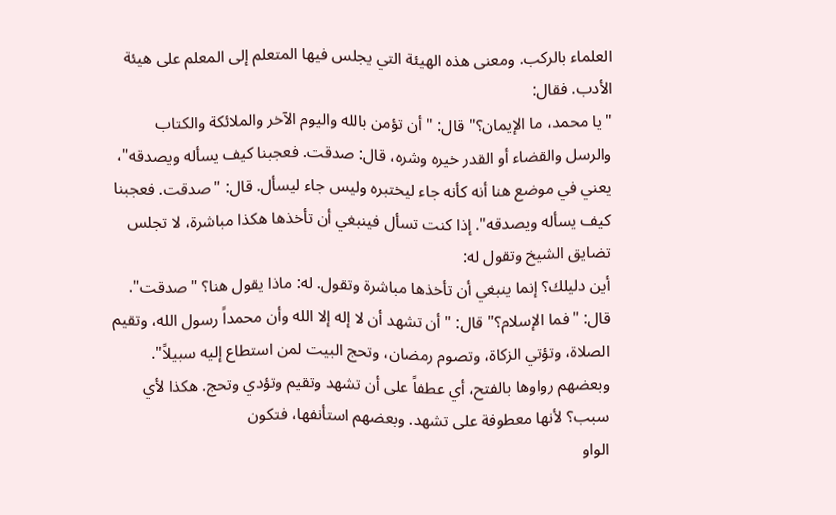العلماء بالركب. ومعنى هذه الهيئة التي يجلس فيها المتعلم إلى المعلم على هيئة الأدب. فقال:
"يا محمد، ما الإيمان؟" قال: "أن تؤمن بالله واليوم الآخر والملائكة والكتاب والرسل والقضاء أو القدر خيره وشره، قال: صدقت. فعجبنا كيف يسأله ويصدقه"، يعني في موضع هنا أنه كأنه جاء ليختبره وليس جاء ليسأل. قال: "صدقت. فعجبنا كيف يسأله ويصدقه". إذا كنت تسأل فينبغي أن تأخذها هكذا مباشرة، لا تجلس تضايق الشيخ وتقول له:
أين دليلك؟ إنما ينبغي أن تأخذها مباشرة وتقول. له: ماذا يقول هنا؟ "صدقت". قال: "فما الإسلام؟" قال: "أن تشهد أن لا إله إلا الله وأن محمداً رسول الله، وتقيم الصلاة، وتؤتي الزكاة، وتصوم رمضان، وتحج البيت لمن استطاع إليه سبيلاً". وبعضهم رواوها بالفتح، أي عطفاً على أن تشهد وتقيم وتؤدي وتحج. هكذا لأي سبب؟ لأنها معطوفة على تشهد. وبعضهم استأنفها، فتكون
الواو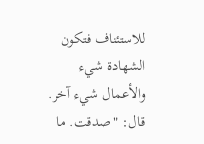للاستئناف فتكون الشهادة شيء والأعمال شيء آخر. قال: "صدقت. ما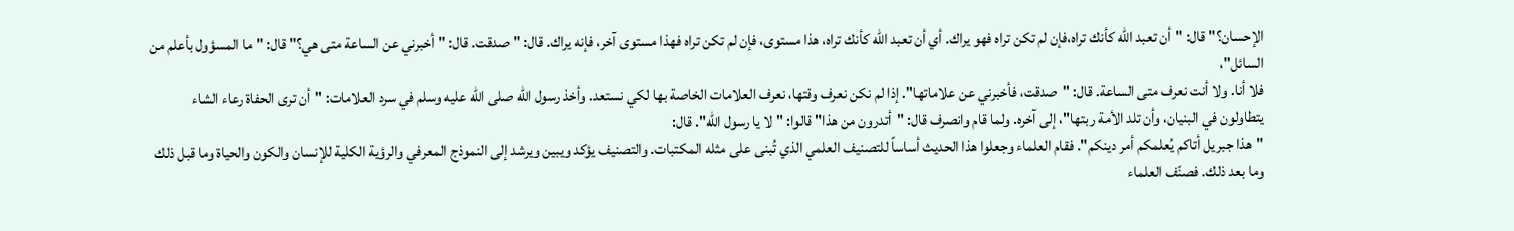الإحسان؟" قال: "أن تعبد الله كأنك تراه،فإن لم تكن تراه فهو يراك. أي أن تعبد الله كأنك تراه، هذا مستوى، فإن لم تكن تراه فهذا مستوى آخر، فإنه يراك. قال: "صدقت. قال: "أخبرني عن الساعة متى هي؟" قال: "ما المسؤول بأعلم من السائل"،
فلا أنا. ولا أنت نعرف متى الساعة. قال: "صدقت، فأخبرني عن علاماتها". إذا لم نكن نعرف وقتها، نعرف العلامات الخاصة بها لكي نستعد. وأخذ رسول الله صلى الله عليه وسلم في سرد العلامات: "أن ترى الحفاة رعاء الشاء يتطاولون في البنيان، وأن تلد الأمة ربتها"، إلى آخره. ولما قام وانصرف قال: "أتدرون من هذا" قالوا: "لا يا رسول الله". قال:
"هذا جبريل أتاكم يُعلمكم أمر دينكم". فقام العلماء وجعلوا هذا الحديث أساساً للتصنيف العلمي الذي تُبنى على مثله المكتبات. والتصنيف يؤكد ويبين ويرشد إلى النموذج المعرفي والرؤية الكلية للإنسان والكون والحياة وما قبل ذلك وما بعد ذلك. فصنّف العلماء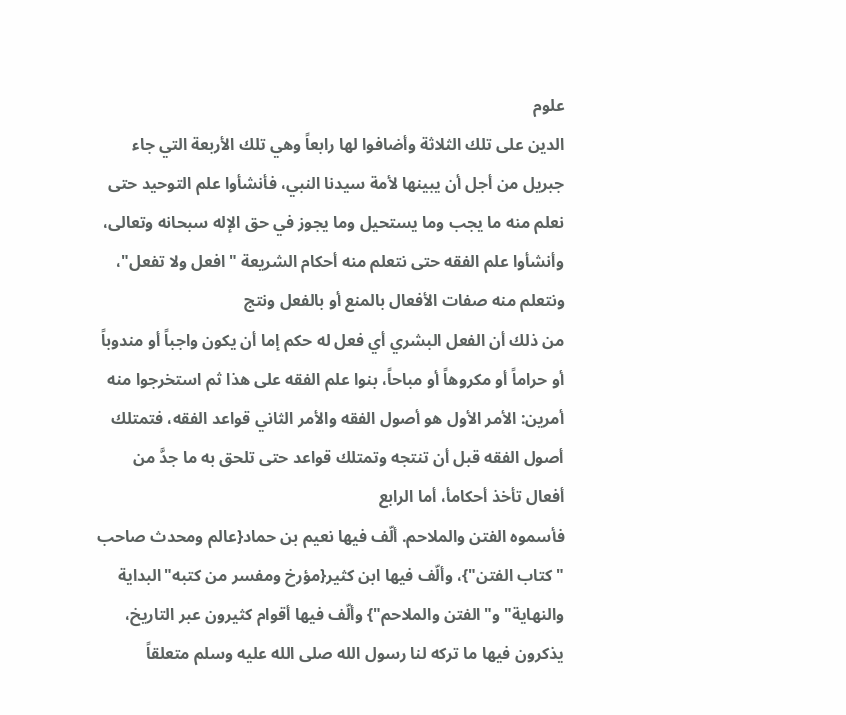علوم
الدين على تلك الثلاثة وأضافوا لها رابعاً وهي تلك الأربعة التي جاء جبريل من أجل أن يبينها لأمة سيدنا النبي، فأنشأوا علم التوحيد حتى نعلم منه ما يجب وما يستحيل وما يجوز في حق الإله سبحانه وتعالى، وأنشأوا علم الفقه حتى نتعلم منه أحكام الشريعة "افعل ولا تفعل"، ونتعلم منه صفات الأفعال بالمنع أو بالفعل ونتج
من ذلك أن الفعل البشري أي فعل له حكم إما أن يكون واجباً أو مندوباً أو حراماً أو مكروهاً أو مباحاً، بنوا علم الفقه على هذا ثم استخرجوا منه أمرين: الأمر الأول هو أصول الفقه والأمر الثاني قواعد الفقه، فتمتلك أصول الفقه قبل أن تنتجه وتمتلك قواعد حتى تلحق به ما جدَّ من أفعال تأخذ أحكامأ، أما الرابع
فأسموه الفتن والملاحم. ألّف فيها نعيم بن حماد{عالم ومحدث صاحب "كتاب الفتن"}، وألّف فيها ابن كثير{مؤرخ ومفسر من كتبه"البداية والنهاية" و"الفتن والملاحم"} وألّف فيها أقوام كثيرون عبر التاريخ، يذكرون فيها ما تركه لنا رسول الله صلى الله عليه وسلم متعلقاً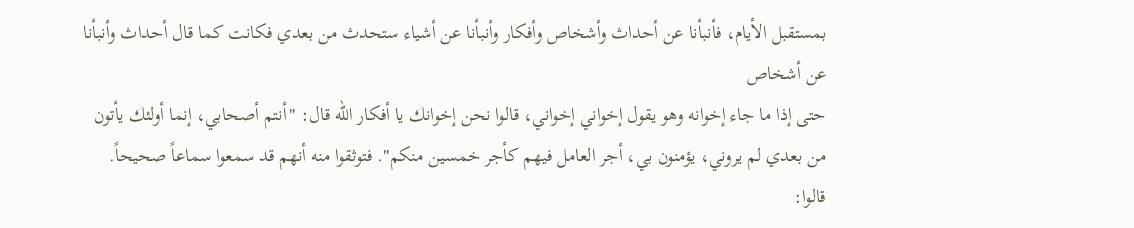بمستقبل الأيام، فأنبأنا عن أحداث وأشخاص وأفكار وأنبأنا عن أشياء ستحدث من بعدي فكانت كما قال أحداث وأنبأنا عن أشخاص
حتى إذا ما جاء إخوانه وهو يقول إخواني إخواني، قالوا نحن إخوانك يا أفكار الله قال: "أنتم أصحابي، إنما أولئك يأتون من بعدي لم يروني، يؤمنون بي، أجر العامل فيهم كأجر خمسين منكم". فتوثقوا منه أنهم قد سمعوا سماعاً صحيحاً. قالوا: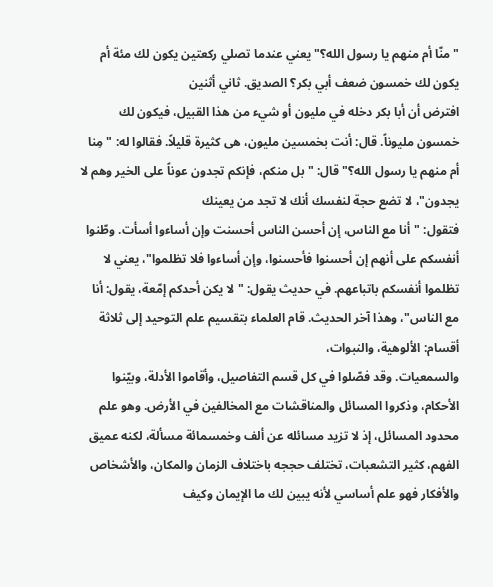"منّا أم منهم يا رسول الله؟" يعني عندما تصلي ركعتين يكون لك مئة أم يكون لك خمسون ضعف أبي بكر؟ الصديق. ثاني أثنين
افترض أن أبا بكر دخله في مليون أو شيء من هذا القبيل، فيكون لك خمسون مليوناً. قال: أنت بخمسين مليون، هى كثيرة قليلاً. فقالوا له: "مِنا أم منهم يا رسول الله؟" قال: "بل منكم، فإنكم تجدون عوناً على الخير وهم لا يجدون"، لا تضع حجة لنفسك أنك لا تجد من يعينك
فتقول: "أنا مع الناس، إن أحسن الناس أحسنت وإن أساءوا أسأت. وطّنوا أنفسكم على أنهم إن أحسنوا فأحسنوا، وإن أساءوا فلا تظلموا"، يعني لا تظلموا أنفسكم باتباعهم. في حديث يقول: "لا يكن أحدكم إمّعة، يقول: أنا مع الناس"، وهذا آخر الحديث. قام العلماء بتقسيم علم التوحيد إلى ثلاثة أقسام: الألوهية، والنبوات،
والسمعيات. وقد فصّلوا في كل قسم التفاصيل، وأقاموا الأدلة، وبيّنوا الأحكام، وذكروا المسائل والمناقشات مع المخالفين في الأرض. وهو علم محدود المسائل، إذ لا تزيد مسائله عن ألف وخمسمائة مسألة، لكنه عميق الفهم، كثير التشعبات، تختلف حججه باختلاف الزمان والمكان، والأشخاص والأفكار فهو علم أساسي لأنه يبين لك ما الإيمان وكيف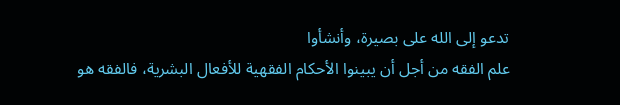تدعو إلى الله على بصيرة، وأنشأوا
علم الفقه من أجل أن يبينوا الأحكام الفقهية للأفعال البشرية، فالفقه هو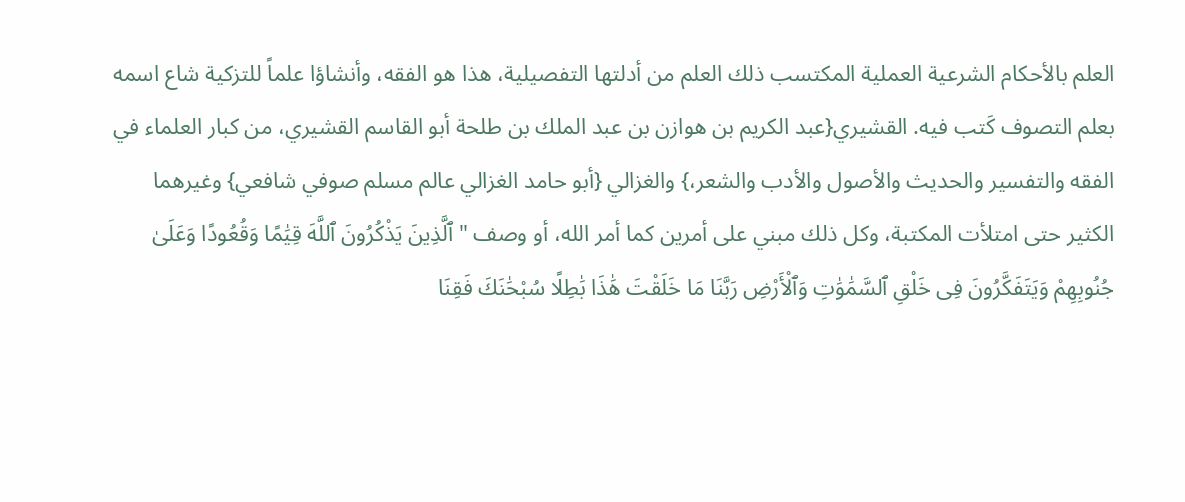العلم بالأحكام الشرعية العملية المكتسب ذلك العلم من أدلتها التفصيلية، هذا هو الفقه، وأنشاؤا علماً للتزكية شاع اسمه بعلم التصوف كَتب فيه. القشيري{عبد الكريم بن هوازن بن عبد الملك بن طلحة أبو القاسم القشيري، من كبار العلماء في الفقه والتفسير والحديث والأصول والأدب والشعر،} والغزالي {أبو حامد الغزالي عالم مسلم صوفي شافعي} وغيرهما الكثير حتى امتلأت المكتبة، وكل ذلك مبني على أمرين كما أمر الله، أو وصف " ٱلَّذِينَ يَذْكُرُونَ ٱللَّهَ قِيَٰمًا وَقُعُودًا وَعَلَىٰ جُنُوبِهِمْ وَيَتَفَكَّرُونَ فِى خَلْقِ ٱلسَّمَٰوَٰتِ وَٱلْأَرْضِ رَبَّنَا مَا خَلَقْتَ هَٰذَا بَٰطِلًا سُبْحَٰنَكَ فَقِنَا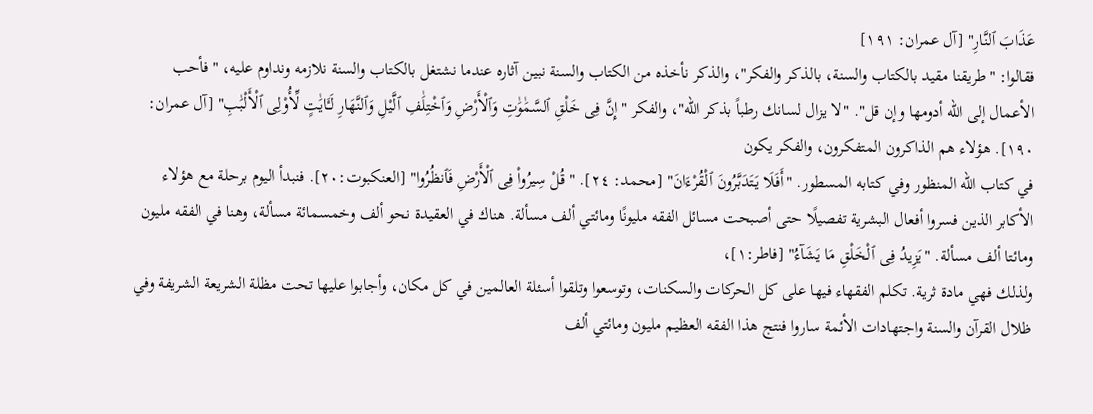عَذَابَ ٱلنَّارِ" [آل عمران: ١٩١]
فقالوا: "طريقنا مقيد بالكتاب والسنة، بالذكر والفكر"، والذكر نأخذه من الكتاب والسنة نبين آثاره عندما نشتغل بالكتاب والسنة نلازمه ونداوم عليه، "فأحب الأعمال إلى الله أدومها وإن قل". "لا يزال لسانك رطباً بذكر الله"، والفكر "إِنَّ فِى خَلْقِ ٱلسَّمَٰوَٰتِ وَٱلْأَرْضِ وَٱخْتِلَٰفِ ٱلَّيْلِ وَٱلنَّهَارِ لَـَٔايَٰتٍ لِّأُو۟لِى ٱلْأَلْبَٰبِ" [آل عمران: ١٩٠]. هؤلاء هم الذاكرون المتفكرون، والفكر يكون
في كتاب الله المنظور وفي كتابه المسطور. "أَفَلَا يَتَدَبَّرُونَ ٱلْقُرْءَانَ" [محمد: ٢٤]. "قُلْ سِيرُوا۟ فِى ٱلْأَرْضِ فَٱنظُرُوا" [العنكبوت:٢٠]. فنبدأ اليوم برحلة مع هؤلاء الأكابر الذين فسروا أفعال البشرية تفصيلًا حتى أصبحت مسائل الفقه مليونًا ومائتي ألف مسألة. هناك في العقيدة نحو ألف وخمسمائة مسألة، وهنا في الفقه مليون ومائتا ألف مسألة. "يَزِيدُ فِى ٱلْخَلْقِ مَا يَشَآءُ" [فاطر:١]،
ولذلك فهي مادة ثرية. تكلم الفقهاء فيها على كل الحركات والسكنات، وتوسعوا وتلقوا أسئلة العالمين في كل مكان، وأجابوا عليها تحت مظلة الشريعة الشريفة وفي ظلال القرآن والسنة واجتهادات الأئمة ساروا فنتج هذا الفقه العظيم مليون ومائتي ألف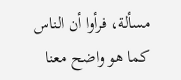مسألة، فرأوا أن الناس كما هو واضح معنا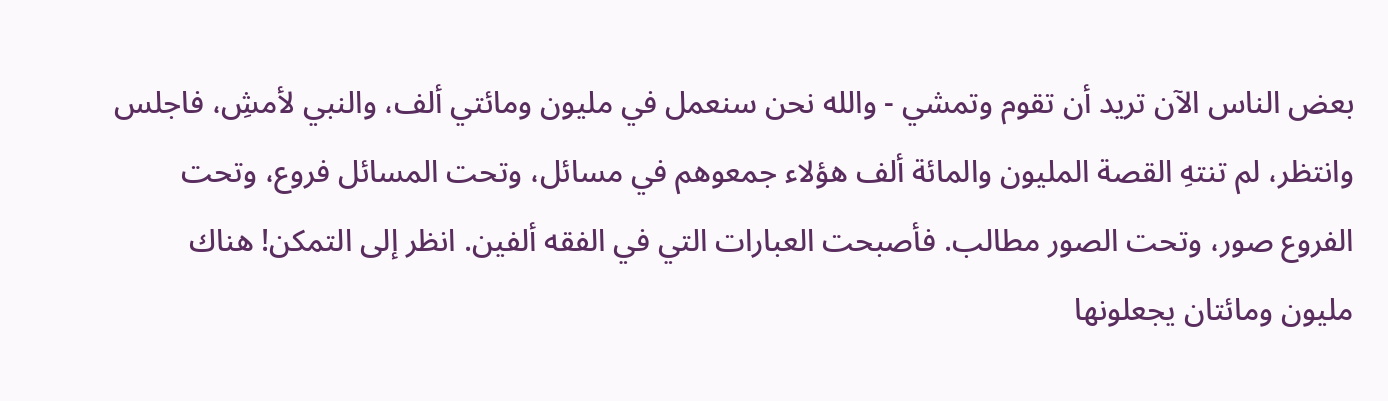بعض الناس الآن تريد أن تقوم وتمشي - والله نحن سنعمل في مليون ومائتي ألف، والنبي لأمشِ، فاجلس وانتظر، لم تنتهِ القصة المليون والمائة ألف هؤلاء جمعوهم في مسائل، وتحت المسائل فروع، وتحت الفروع صور، وتحت الصور مطالب. فأصبحت العبارات التي في الفقه ألفين. انظر إلى التمكن! هناك مليون ومائتان يجعلونها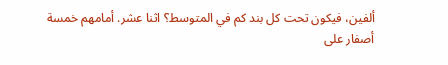ألفين، فيكون تحت كل بند كم في المتوسط؟ اثنا عشر. أمامهم خمسة أصفار على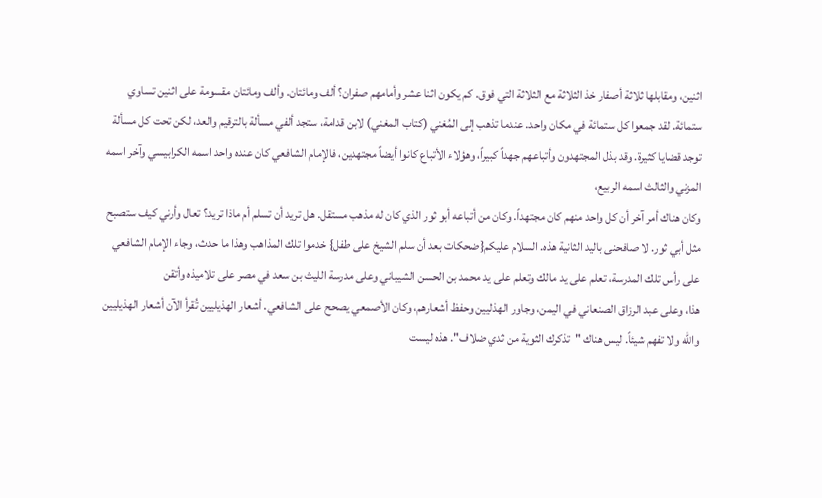اثنين، ومقابلها ثلاثة أصفار خذ الثلاثة مع الثلاثة التي فوق. كم يكون اثنا عشر وأمامهم صفران؟ ألف ومائتان. وألف ومائتان مقسومة على اثنين تساوي ستمائة. لقد جمعوا كل ستمائة في مكان واحد. عندما تذهب إلى المُغني (كتاب المغني) لابن قدامة، ستجد ألفي مسألة بالترقيم والعد، لكن تحت كل مسألة توجد قضايا كثيرة. وقد بذل المجتهدون وأتباعهم جهداً كبيراً، وهؤلاء الأتباع كانوا أيضاً مجتهدين، فالإمام الشافعي كان عنده واحد اسمه الكرابيسي وآخر اسمه المزني والثالث اسمه الربيع،
وكان هناك أمر آخر أن كل واحد منهم كان مجتهداً. وكان من أتباعه أبو ثور الذي كان له مذهب مستقل. هل تريد أن تسلم أم ماذا تريد؟ تعال وأرني كيف ستصبح مثل أبي ثور. لا صافحنى باليد الثانية هذه. السلام عليكم{ضحكات بعد أن سلم الشيخ على طفل} خدموا تلك المذاهب وهذا ما حدث، وجاء الإمام الشافعي على رأس تلك المدرسة، تعلم على يد مالك وتعلم على يد محمد بن الحسن الشيباني وعلى مدرسة الليث بن سعد في مصر على تلاميذه وأتقن
هذا، وعلى عبد الرزاق الصنعاني في اليمن، وجاور الهذليين وحفظ أشعارهم، وكان الأصمعي يصحح على الشافعي. أشعار الهذيليين تُقرأ الآن أشعار الهذيليين والله ولا تفهم شيئاً. ليس هناك "تذكرك الثوية من ثدي ضلاف". هذه ليست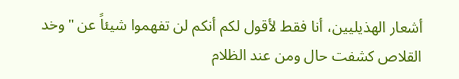أشعار الهذيليين، أنا فقط لأقول لكم أنكم لن تفهموا شيئاً عن "وخد القلاص كشفت حال ومن عند الظلام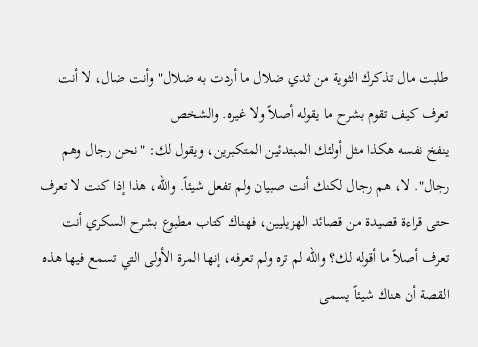طلبت مال تذكرك الثوية من ثدي ضلال ما أردت به ضلال" وأنت ضال، لا أنت تعرف كيف تقوم بشرح ما يقوله أصلاً ولا غيره. والشخص
ينفخ نفسه هكذا مثل أولئك المبتدئين المتكبرين، ويقول لك: "نحن رجال وهم رجال". لا، هم رجال لكنك أنت صبيان ولم تفعل شيئاً. والله، هذا إذا كنت لا تعرف حتى قراءة قصيدة من قصائد الهزيليين، فهناك كتاب مطبوع بشرح السكري أنت تعرف أصلاً ما أقوله لك؟ والله لم تره ولم تعرفه، إنها المرة الأولى التي تسمع فيها هذه القصة أن هناك شيئاً يسمى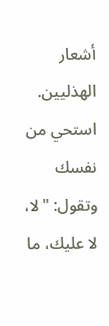أشعار الهذليين. استحي من نفسك وتقول: "لا، لا عليك، ما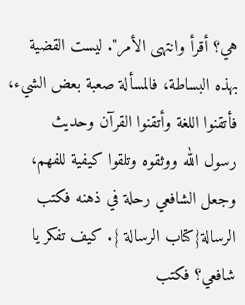هي؟ أقرأ وانتهى الأمر". ليست القضية بهذه البساطة، فالمسألة صعبة بعض الشيء، فأتقنوا اللغة وأتقنوا القرآن وحديث
رسول الله ووثقوه وتلقوا كيفية للفهم، وجعل الشافعي رحلة في ذهنه فكتب الرسالة{كتاب الرسالة }. كيف تفكر يا شافعي؟ فكتب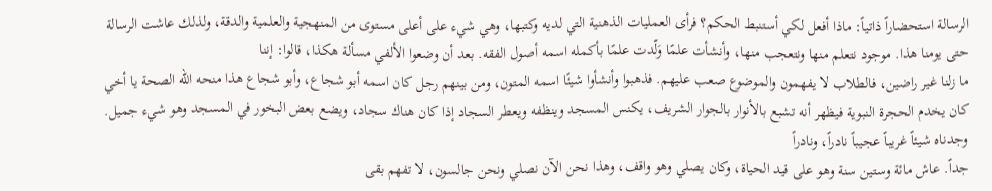الرسالة استحضاراً ذاتياً: ماذا أفعل لكي أستنبط الحكم؟ فرأى العمليات الذهنية التي لديه وكتبها، وهي شيء على أعلى مستوى من المنهجية والعلمية والدقة، ولذلك عاشت الرسالة حتى يومنا هذا. موجود نتعلم منها ونتعجب منها، وأنشأت علمًا وَلّدت علمًا بأكمله اسمه أصول الفقه. بعد أن وضعوا الألفي مسألة هكذا، قالوا: إننا
ما زلنا غير راضين، فالطلاب لا يفهمون والموضوع صعب عليهم. فذهبوا وأنشأوا شيئًا اسمه المتون، ومن بينهم رجل كان اسمه أبو شجاع، وأبو شجاع هذا منحه الله الصحة يا أخي كان يخدم الحجرة النبوية فيظهر أنه تشبع بالأنوار بالجوار الشريف، يكنس المسجد وينظفه ويعطر السجاد إذا كان هناك سجاد، ويضع بعض البخور في المسجد وهو شيء جميل. وجدناه شيئاً غريباً عجيباً نادراً، ونادراً
جداً. عاش مائة وستين سنة وهو على قيد الحياة، وكان يصلي وهو واقف، وهذا نحن الآن نصلي ونحن جالسون، لا تفهم بقى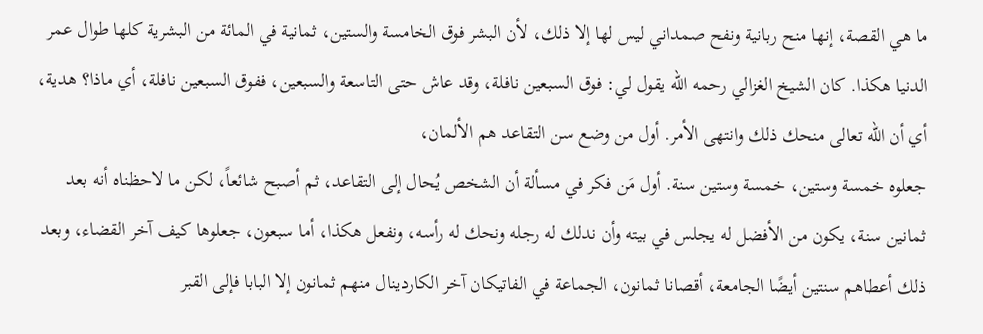ما هي القصة، إنها منح ربانية ونفح صمداني ليس لها إلا ذلك، لأن البشر فوق الخامسة والستين، ثمانية في المائة من البشرية كلها طوال عمر الدنيا هكذا. كان الشيخ الغزالي رحمه الله يقول لي: فوق السبعين نافلة، وقد عاش حتى التاسعة والسبعين، ففوق السبعين نافلة، أي ماذا؟ هدية، أي أن الله تعالى منحك ذلك وانتهى الأمر. أول من وضع سن التقاعد هم الألمان،
جعلوه خمسة وستين، خمسة وستين سنة. أول مَن فكر في مسألة أن الشخص يُحال إلى التقاعد، ثم أصبح شائعاً، لكن ما لاحظناه أنه بعد ثمانين سنة، يكون من الأفضل له يجلس في بيته وأن ندلك له رجله ونحك له رأسه، ونفعل هكذا، أما سبعون، جعلوها كيف آخر القضاء، وبعد ذلك أعطاهم سنتين أيضًا الجامعة، أقصانا ثمانون، الجماعة في الفاتيكان آخر الكاردينال منهم ثمانون إلا البابا فإلى القبر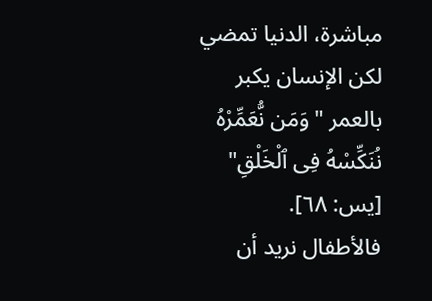مباشرة، الدنيا تمضي لكن الإنسان يكبر بالعمر " وَمَن نُّعَمِّرْهُ نُنَكِّسْهُ فِى ٱلْخَلْقِ" [يس: ٦٨].
فالأطفال نريد أن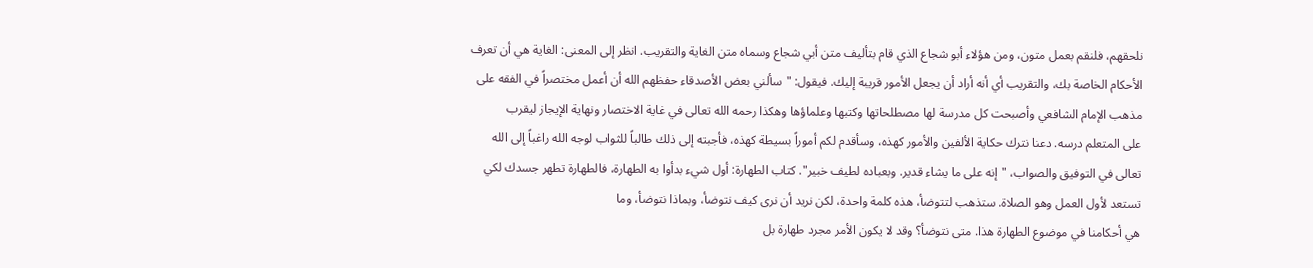نلحقهم، فلنقم بعمل متون، ومن هؤلاء أبو شجاع الذي قام بتأليف متن أبي شجاع وسماه متن الغاية والتقريب. انظر إلى المعنى: الغاية هي أن تعرف الأحكام الخاصة بك، والتقريب أي أنه أراد أن يجعل الأمور قريبة إليك. فيقول: "سألني بعض الأصدقاء حفظهم الله أن أعمل مختصراً في الفقه على مذهب الإمام الشافعي وأصبحت كل مدرسة لها مصطلحاتها وكتبها وعلماؤها وهكذا رحمه الله تعالى في غاية الاختصار ونهاية الإيجاز ليقرب
على المتعلم درسه. دعنا نترك حكاية الألفين والأمور كهذه، وسأقدم لكم أموراً بسيطة كهذه، فأجبته إلى ذلك طالباً للثواب لوجه الله راغباً إلى الله تعالى في التوفيق والصواب، "إنه على ما يشاء قدير. وبعباده لطيف خبير". كتاب الطهارة: أول شيء بدأوا به الطهارة، فالطهارة تطهر جسدك لكي تستعد لأول العمل وهو الصلاة. ستذهب لتتوضأ، هذه كلمة واحدة، لكن نريد أن نرى كيف نتوضأ، وبماذا نتوضأ، وما
هي أحكامنا في موضوع الطهارة هذا. متى نتوضأ؟ وقد لا يكون الأمر مجرد طهارة بل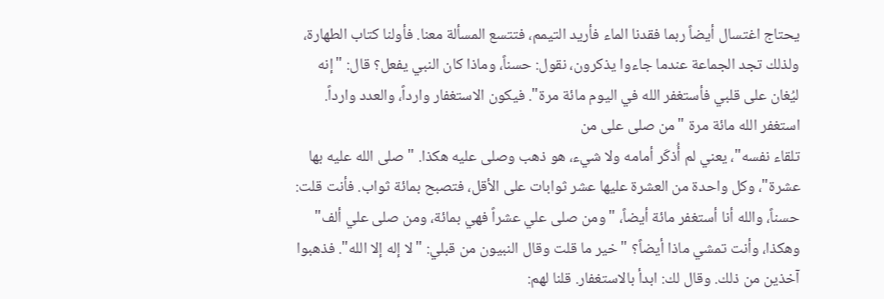يحتاج اغتسال أيضاً ربما فقدنا الماء فأريد التيمم، فتتسع المسألة معنا. فأولنا كتاب الطهارة، ولذلك تجد الجماعة عندما جاءوا يذكرون، نقول: حسناً، وماذا كان النبي يفعل؟ قال: "إنه ليُغان على قلبي فأستغفر الله في اليوم مائة مرة". فيكون الاستغفار وارداً، والعدد وارداً. استغفر الله مائة مرة "من صلى على من
تلقاء نفسه"، يعني لم أُذكَر أمامه ولا شيء، هو ذهب وصلى عليه هكذا. "صلى الله عليه بها عشرة"، وكل واحدة من العشرة عليها عشر ثوابات على الأقل، فتصبح بمائة ثواب. فأنت قلت: حسناً، والله أنا أستغفر مائة أيضاً، "ومن صلى علي عشراً فهي بمائة، ومن صلى علي ألف" وهكذا، وأنت تمشي ماذا أيضاً؟ "خير ما قلت وقال النبيون من قبلي: "لا إله إلا الله". فذهبوا آخذين من ذلك. وقال لك: ابدأ بالاستغفار. قلنا لهم: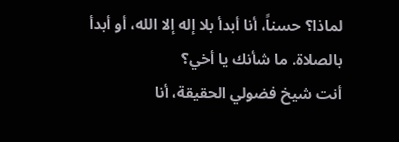لماذا؟ حسناً، أنا أبدأ بلا إله إلا الله، أو أبدأ بالصلاة. ما شأنك يا أخي؟
أنت شيخ فضولي الحقيقة، أنا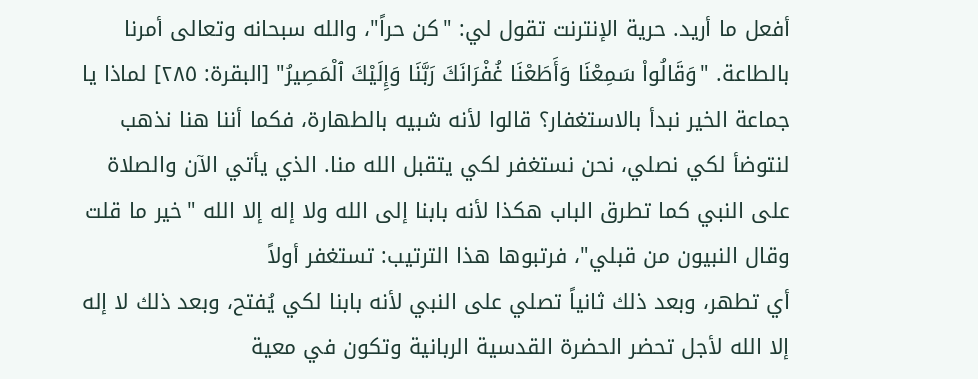أفعل ما أريد. حرية الإنترنت تقول لي: "كن حراً"، والله سبحانه وتعالى أمرنا بالطاعة. "وَقَالُوا۟ سَمِعْنَا وَأَطَعْنَا غُفْرَانَكَ رَبَّنَا وَإِلَيْكَ ٱلْمَصِيرُ" [البقرة: ٢٨٥] لماذا يا جماعة الخير نبدأ بالاستغفار؟ قالوا لأنه شبيه بالطهارة، فكما أننا هنا نذهب لنتوضأ لكي نصلي، نحن نستغفر لكي يتقبل الله منا. الذي يأتي الآن والصلاة على النبي كما تطرق الباب هكذا لأنه بابنا إلى الله ولا إله إلا الله "خير ما قلت وقال النبيون من قبلي"، فرتبوها هذا الترتيب: تستغفر أولاً
أي تطهر، وبعد ذلك ثانياً تصلي على النبي لأنه بابنا لكي يُفتح، وبعد ذلك لا إله إلا الله لأجل تحضر الحضرة القدسية الربانية وتكون في معية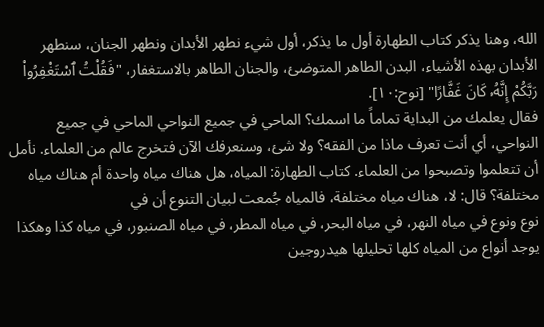الله، وهنا يذكر كتاب الطهارة أول ما يذكر، أول شيء نطهر الأبدان ونطهر الجنان، سنطهر الأبدان بهذه الأشياء، البدن الطاهر المتوضئ، والجنان الطاهر بالاستغفار، "فَقُلْتُ ٱسْتَغْفِرُوا۟ رَبَّكُمْ إِنَّهُۥ كَانَ غَفَّارًا" [نوح:١٠].
فقال يعلمك من البداية تماماً ما اسمك؟ الماحي في جميع النواحي الماحي في جميع النواحي، أي أنت تعرف ماذا من الفقه؟ ولا شئ، وسنعرفك الآن فتخرج عالم من العلماء. نأمل أن تتعلموا وتصبحوا من العلماء. كتاب الطهارة: المياه، هل هناك مياه واحدة أم هناك مياه مختلفة؟ قال: لا، هناك مياه مختلفة، فالمياه جُمعت لبيان التنوع أن في
نوع ونوع في مياه النهر، في مياه البحر، في مياه المطر، في مياه الصنبور، في مياه كذا وهكذا يوجد أنواع من المياه كلها تحليلها هيدروجين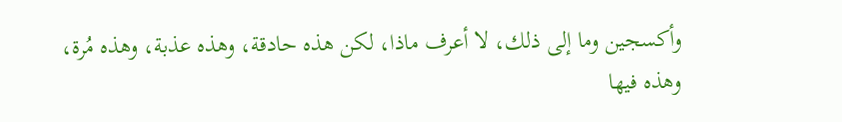وأكسجين وما إلى ذلك، لا أعرف ماذا، لكن هذه حادقة، وهذه عذبة، وهذه مُرة، وهذه فيها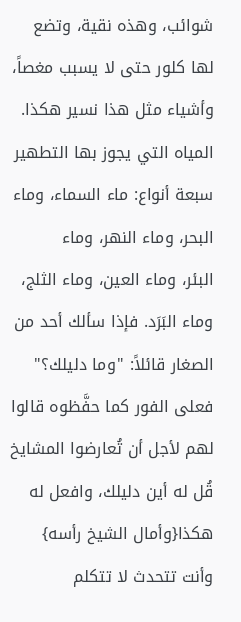شوائب، وهذه نقية، وتضع لها كلور حتى لا يسبب مغصاً، وأشياء مثل هذا نسير هكذا. المياه التي يجوز بها التطهير سبعة أنواع: ماء السماء، وماء البحر، وماء النهر، وماء
البئر، وماء العين، وماء الثلج، وماء البَرَد. فإذا سألك أحد من الصغار قائلاً: "وما دليلك؟" فعلى الفور كما حفَّظوه قالوا لهم لأجل أن تُعارضوا المشايخ قُل له أين دليلك، وافعل له هكذا{وأمال الشيخ رأسه} وأنت تتحدث لا تتكلم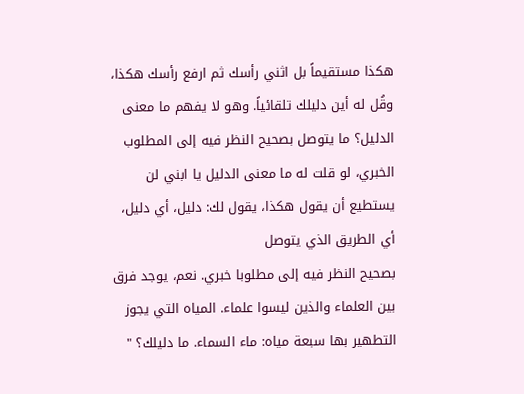هكذا مستقيماً بل اثني رأسك ثم ارفع رأسك هكذا، وقُل له أين دليلك تلقائياً. وهو لا يفهم ما معنى الدليل؟ ما يتوصل بصحيح النظر فيه إلى المطلوب الخبري، لو قلت له ما معنى الدليل يا ابني لن يستطيع أن يقول هكذا، يقول لك: دليل، أي دليل، أي الطريق الذي يتوصل
بصحيح النظر فيه إلى مطلوبا خبري. نعم، يوجد فرق بين العلماء والذين ليسوا علماء. المياه التي يجوز التطهير بها سبعة مياه: ماء السماء. ما دليلك؟ "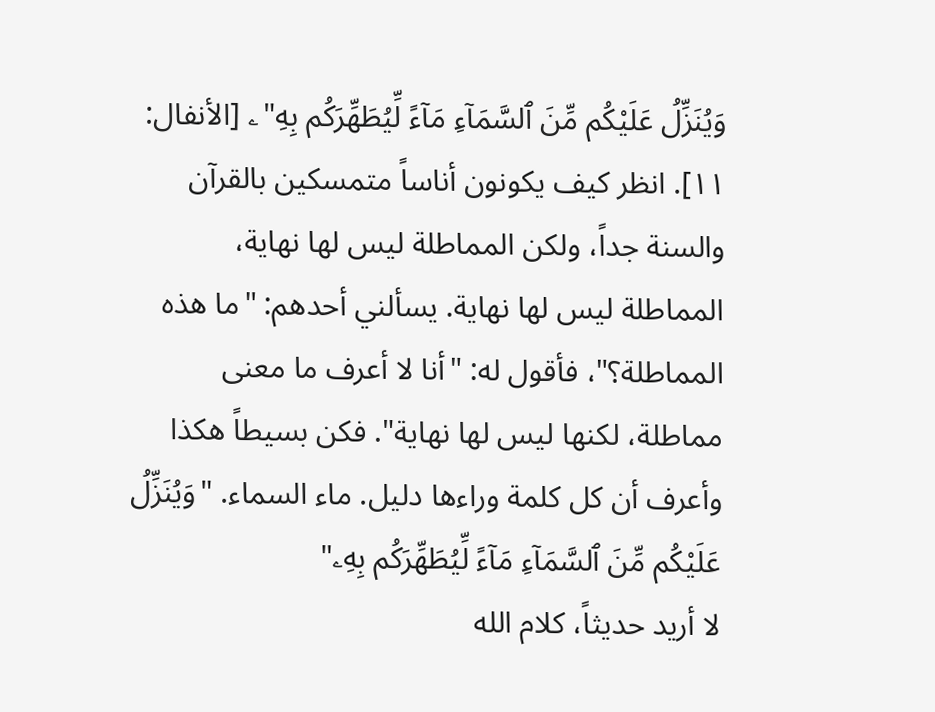وَيُنَزِّلُ عَلَيْكُم مِّنَ ٱلسَّمَآءِ مَآءً لِّيُطَهِّرَكُم بِهِ"ۦ [الأنفال: ١١]. انظر كيف يكونون أناساً متمسكين بالقرآن والسنة جداً، ولكن المماطلة ليس لها نهاية، المماطلة ليس لها نهاية. يسألني أحدهم: "ما هذه المماطلة؟"، فأقول له: "أنا لا أعرف ما معنى مماطلة، لكنها ليس لها نهاية". فكن بسيطاً هكذا وأعرف أن كل كلمة وراءها دليل. ماء السماء. "وَيُنَزِّلُ عَلَيْكُم مِّنَ ٱلسَّمَآءِ مَآءً لِّيُطَهِّرَكُم بِهِۦ"
لا أريد حديثاً، كلام الله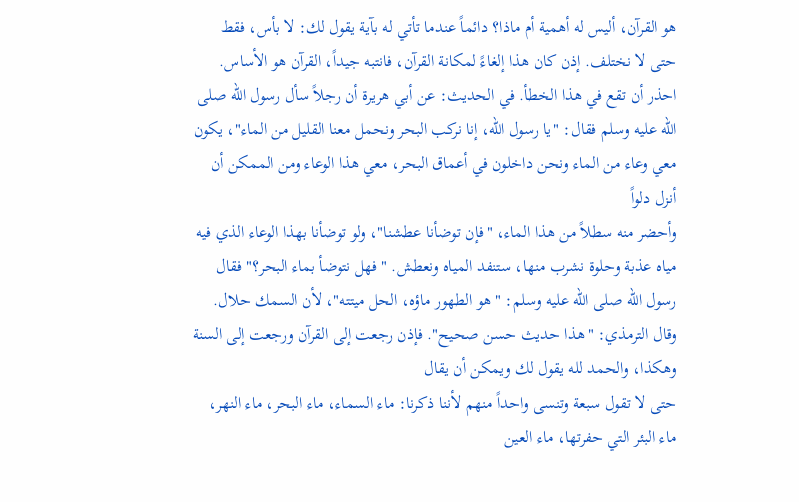هو القرآن، أليس له أهمية أم ماذا؟ دائماً عندما تأتي له بآية يقول لك: لا بأس، فقط حتى لا نختلف. إذن كان هذا إلغاءً لمكانة القرآن، فانتبه جيداً، القرآن هو الأساس. احذر أن تقع في هذا الخطأ. في الحديث: عن أبي هريرة أن رجلاً سأل رسول الله صلى الله عليه وسلم فقال: "يا رسول الله، إنا نركب البحر ونحمل معنا القليل من الماء"، يكون معي وعاء من الماء ونحن داخلون في أعماق البحر، معي هذا الوعاء ومن الممكن أن أنزل دلواً
وأحضر منه سطلاً من هذا الماء، "فإن توضأنا عطشنا"، ولو توضأنا بهذا الوعاء الذي فيه مياه عذبة وحلوة نشرب منها، ستنفد المياه ونعطش. "فهل نتوضأ بماء البحر؟" فقال رسول الله صلى الله عليه وسلم: "هو الطهور ماؤه، الحل ميتته"، لأن السمك حلال. وقال الترمذي: "هذا حديث حسن صحيح". فإذن رجعت إلى القرآن ورجعت إلى السنة وهكذا، والحمد لله يقول لك ويمكن أن يقال
حتى لا تقول سبعة وتنسى واحداً منهم لأننا ذكرنا: ماء السماء، ماء البحر، ماء النهر، ماء البئر التي حفرتها، ماء العين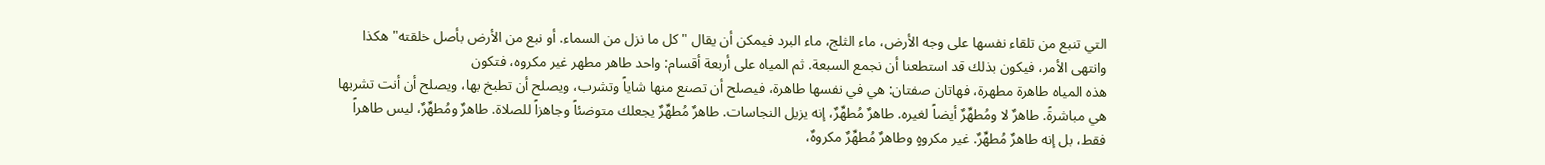التي تنبع من تلقاء نفسها على وجه الأرض، ماء الثلج، ماء البرد فيمكن أن يقال "كل ما نزل من السماء. أو نبع من الأرض بأصل خلقته" هكذا وانتهى الأمر، فيكون بذلك قد استطعنا أن نجمع السبعة. ثم المياه على أربعة أقسام: واحد طاهر مطهر غير مكروه، فتكون
هذه المياه طاهرة مطهرة، فهاتان صفتان: هي في نفسها طاهرة، فيصلح أن تصنع منها شاياً وتشرب، ويصلح أن تطبخ بها، ويصلح أن أنت تشربها هي مباشرةً. طاهرٌ لا ومُطهِّرٌ أيضاً لغيره. طاهرٌ مُطهِّرٌ، إنه يزيل النجاسات. طاهرٌ مُطهِّرٌ يجعلك متوضئاً وجاهزاً للصلاة. طاهرٌ ومُطهِّرٌ، ليس طاهراً فقط، بل إنه طاهرٌ مُطهِّرٌ. غير مكروهٍ وطاهرٌ مُطهِّرٌ مكروهٌ،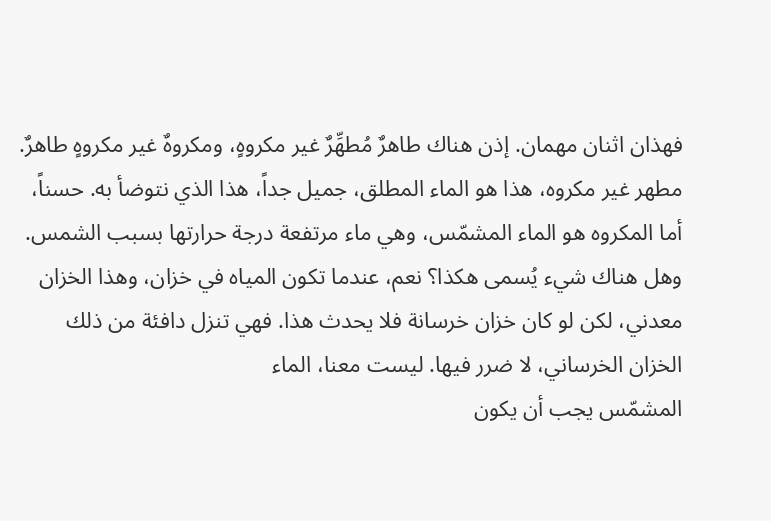فهذان اثنان مهمان. إذن هناك طاهرٌ مُطهِّرٌ غير مكروهٍ، ومكروهٌ غير مكروهٍ طاهرٌ.
مطهر غير مكروه، هذا هو الماء المطلق، جميل جداً، هذا الذي نتوضأ به. حسناً، أما المكروه هو الماء المشمّس، وهي ماء مرتفعة درجة حرارتها بسبب الشمس. وهل هناك شيء يُسمى هكذا؟ نعم، عندما تكون المياه في خزان، وهذا الخزان معدني، لكن لو كان خزان خرسانة فلا يحدث هذا. فهي تنزل دافئة من ذلك الخزان الخرساني، لا ضرر فيها. ليست معنا، الماء
المشمّس يجب أن يكون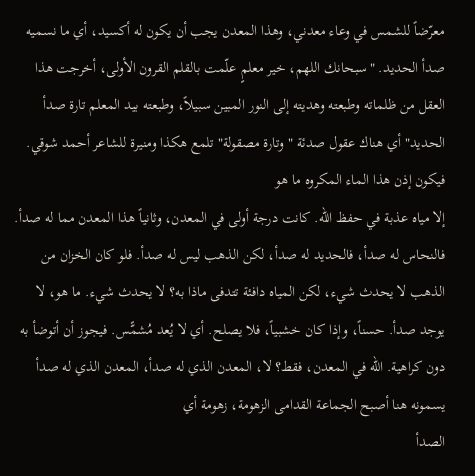معرّضاً للشمس في وعاء معدني، وهذا المعدن يجب أن يكون له أكسيد، أي ما نسميه صدأ الحديد. "سبحانك اللهم، خير معلمٍ علّمت بالقلم القرون الأولى، أخرجت هذا العقل من ظلماته وطبعته وهديته إلى النور المبين سبيلاً، وطبعته بيد المعلم تارة صدأ الحديد" أي هناك عقول صدئة "وتارة مصقولة" تلمع هكذا ومنيرة للشاعر أحمد شوقي. فيكون إذن هذا الماء المكروه ما هو
إلا مياه عذبة في حفظ الله. كانت درجة أولى في المعدن، وثانياً هذا المعدن مما له صدأ. فالنحاس له صدأ، فالحديد له صدأ، لكن الذهب ليس له صدأ. فلو كان الخزان من الذهب لا يحدث شيء، لكن المياه دافئة تتدفى ماذا به؟ لا يحدث شيء. ما هو، لا يوجد صدأ. حسناً، وإذا كان خشبياً، فلا يصلح. أي لا يُعد مُشمًّس. فيجوز أن أتوضأ به دون كراهية. الله في المعدن، فقط؟ لا، المعدن الذي له صدأ، المعدن الذي له صدأ يسمونه هنا أصبح الجماعة القدامى الزهومة، زهومة أي
الصدأ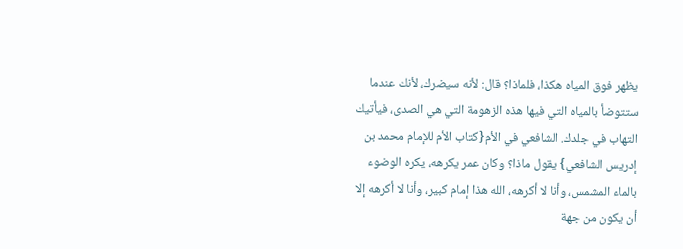يظهر فوق المياه هكذا، فلماذا؟ قال: لأنه سيضرك، لأنك عندما ستتوضأ بالمياه التي فيها هذه الزهومة التي هي الصدى، فيأتيك التهاب في جلدك. الشافعي في الأم{كتاب الأم للإمام محمد بن إدريس الشافعي} يقول ماذا؟ وكان عمر يكرهه، يكره الوضوء بالماء المشمس، وأنا لا أكرهه، الله هذا إمام كبير، وأنا لا أكرهه إلا أن يكون من جهة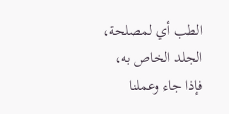الطب أي لمصلحة، الجلد الخاص به، فإذا جاء وعملنا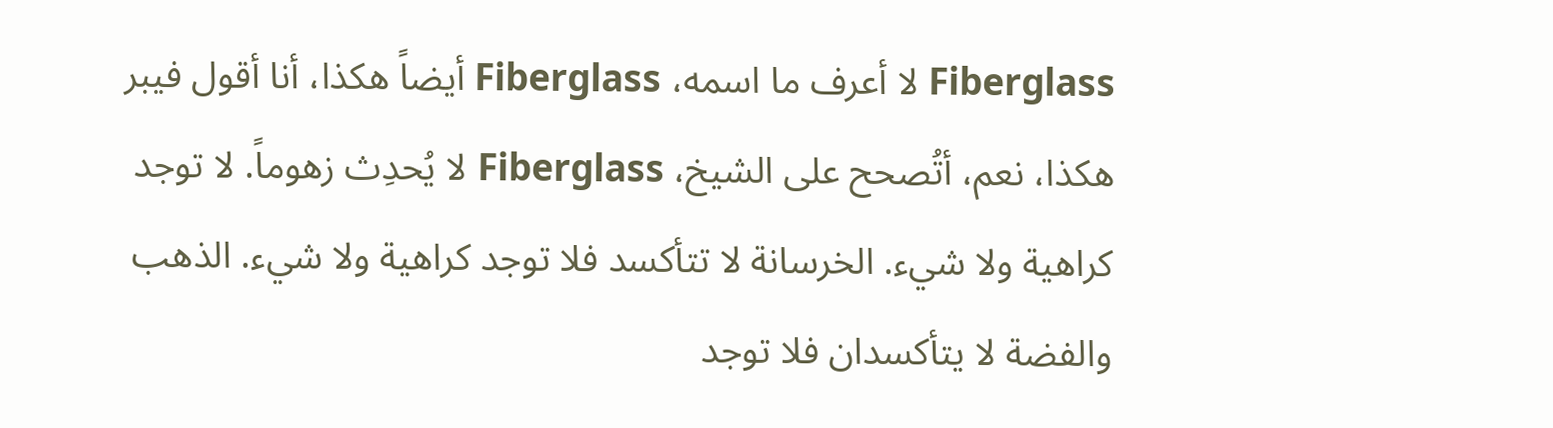Fiberglass لا أعرف ما اسمه، Fiberglass أيضاً هكذا، أنا أقول فيبر هكذا، نعم، أتُصحح على الشيخ، Fiberglass لا يُحدِث زهوماً. لا توجد كراهية ولا شيء. الخرسانة لا تتأكسد فلا توجد كراهية ولا شيء. الذهب والفضة لا يتأكسدان فلا توجد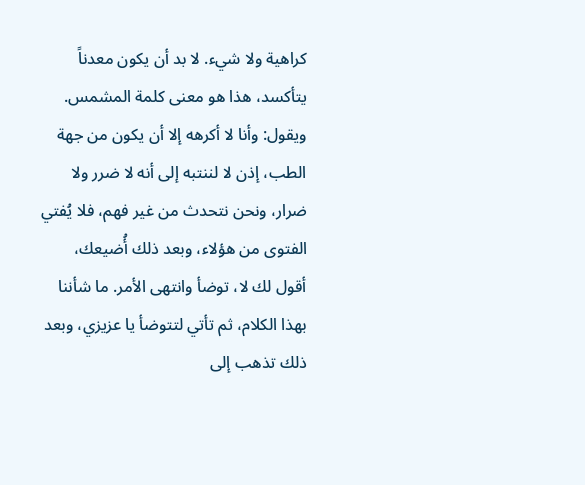كراهية ولا شيء. لا بد أن يكون معدناً يتأكسد، هذا هو معنى كلمة المشمس. ويقول: وأنا لا أكرهه إلا أن يكون من جهة الطب، إذن لا لننتبه إلى أنه لا ضرر ولا ضرار، ونحن نتحدث من غير فهم، فلا يُفتي الفتوى من هؤلاء، وبعد ذلك أُضيعك،
أقول لك لا، توضأ وانتهى الأمر. ما شأننا بهذا الكلام، ثم تأتي لتتوضأ يا عزيزي، وبعد ذلك تذهب إلى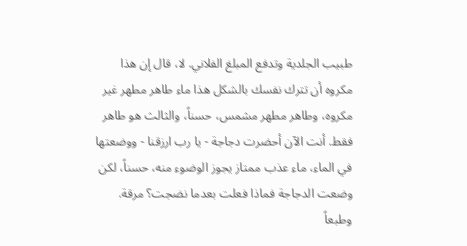طبيب الجلدية وتدفع المبلغ الفلاني. لا، قال إن هذا مكروه أن تترك نفسك بالشكل هذا ماء طاهر مطهر غير مكروه، وطاهر مطهر مشمس، حسناً، والثالث هو طاهر فقط. أنت الآن أحضرت دجاجة - يا رب ارزقنا - ووضعتها في الماء، ماء عذب ممتاز يجوز الوضوء منه، حسناً، لكن وضعت الدجاجة فماذا فعلت بعدما نضجت؟ مرقة. وطبعاً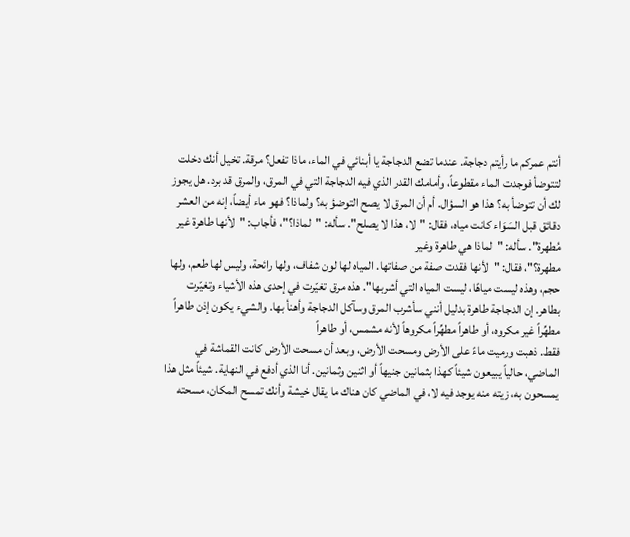أنتم عمركم ما رأيتم دجاجة. عندما تضع الدجاجة يا أبنائي في الماء، ماذا تفعل؟ مرقة. تخيل أنك دخلت لتتوضأ فوجدت الماء مقطوعاً، وأمامك القدر الذي فيه الدجاجة التي في المرق، والمرق قد برد. هل يجوز لك أن تتوضأ به؟ هذا هو السؤال. أم أن المرق لا يصح التوضؤ به؟ ولماذا؟ فهو ماء أيضاً، إنه من العشر دقائق قبل السَوَاء كانت مياه، فقال: "لا، هذا لا يصلح". سأله: "لماذا؟"، فأجاب: "لأنها طاهرة غير مُطهرة". سأله: "لماذا هي طاهرة وغير
مطهرة؟"، فقال: "لأنها فقدت صفة من صفاتها. المياه لها لون شفاف، ولها رائحة، وليس لها طعم، ولها حجم، وهذه ليست مياهًا، ليست المياه التي أشربها". هذه مرق تغيّرت في إحدى هذه الأشياء وتغيّرت بطاهر. إن الدجاجة طاهرة بدليل أنني سأشرب المرق وسآكل الدجاجة وأهنأ بها. والشيء يكون إذن طاهراً مطهِّراً غير مكروه، أو طاهراً مطهِّراً مكروهاً لأنه مشمس، أو طاهراً
فقط. ذهبت ورميت ماءً على الأرض ومسحت الأرض، وبعد أن مسحت الأرض كانت القماشة في الماضي، حالياً يبيعون شيئاً كهذا بثمانين جنيهاً أو اثنين وثمانين. أنا الذي أدفع في النهاية. شيئاً مثل هذا يمسحون به، زيته منه يوجد فيه لا، في الماضي كان هناك ما يقال خيشة وأنك تمسح المكان، مسحته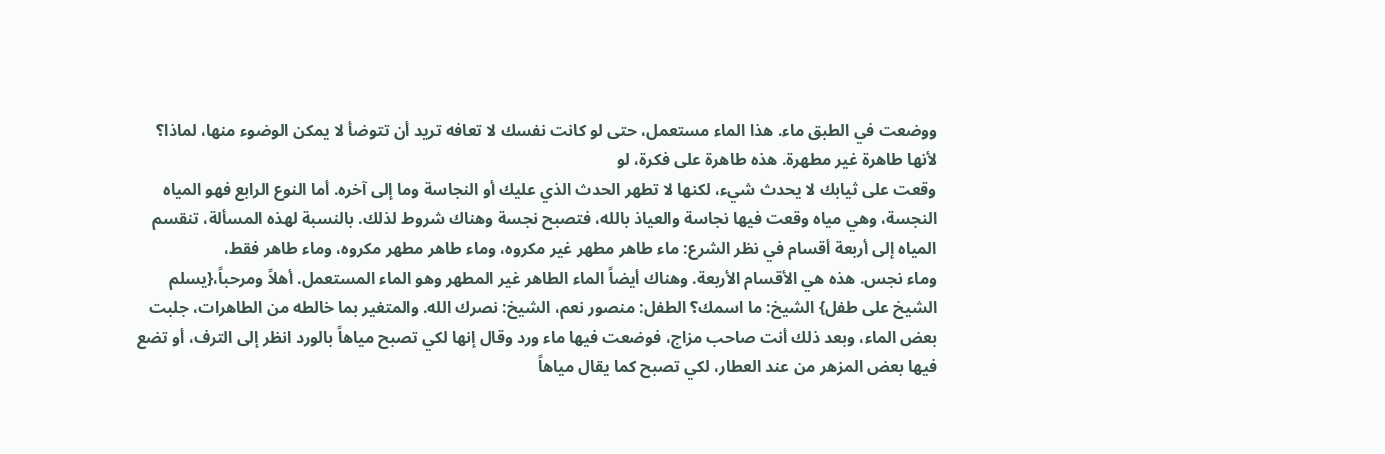ووضعت في الطبق ماء. هذا الماء مستعمل، حتى لو كانت نفسك لا تعافه تريد أن تتوضأ لا يمكن الوضوء منها، لماذا؟ لأنها طاهرة غير مطهرة. هذه طاهرة على فكرة، لو
وقعت على ثيابك لا يحدث شيء، لكنها لا تطهر الحدث الذي عليك أو النجاسة وما إلى آخره. أما النوع الرابع فهو المياه النجسة، وهي مياه وقعت فيها نجاسة والعياذ بالله، فتصبح نجسة وهناك شروط لذلك. بالنسبة لهذه المسألة، تنقسم المياه إلى أربعة أقسام في نظر الشرع: ماء طاهر مطهر غير مكروه، وماء طاهر مطهر مكروه، وماء طاهر فقط،
وماء نجس. هذه هي الأقسام الأربعة. وهناك أيضاً الماء الطاهر غير المطهر وهو الماء المستعمل. أهلاً ومرحباً،{يسلم الشيخ على طفل} الشيخ: ما اسمك؟ الطفل: منصور نعم، الشيخ: نصرك الله. والمتغير بما خالطه من الطاهرات، جلبت بعض الماء، وبعد ذلك أنت صاحب مزاج، فوضعت فيها ماء ورد وقال إنها لكي تصبح مياهاً بالورد انظر إلى الترف، أو تضع فيها بعض المزهر من عند العطار، لكي تصبح كما يقال مياهاً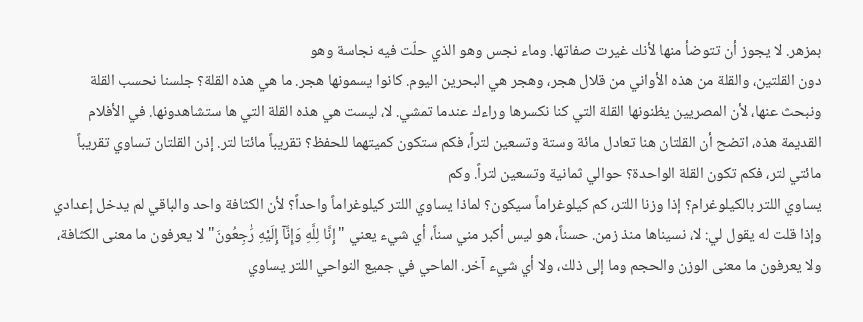بمزهر. لا يجوز أن تتوضأ منها لأنك غيرت صفاتها. وماء نجس وهو الذي حلّت فيه نجاسة وهو
دون القلتين، والقلة من هذه الأواني من قلال هجر، وهجر هي البحرين اليوم. كانوا يسمونها هجر. ما هي هذه القلة؟ جلسنا نحسب القلة ونبحث عنها، لأن المصريين يظنونها القلة التي كنا نكسرها وراءك عندما تمشي. لا، ليست هي هذه القلة التي ها ستشاهدونها. في الأفلام القديمة هذه، اتضح أن القلتان هنا تعادل مائة وستة وتسعين لتراً، فكم ستكون كميتهما للحفظ؟ تقريباً مائتا لتر. إذن القلتان تساوي تقريباً مائتي لتر، فكم تكون القلة الواحدة؟ حوالي ثمانية وتسعين لتراً. وكم
يساوي اللتر بالكيلوغرام؟ إذا وزنا اللتر، كم كيلوغراماً سيكون؟ لماذا يساوي اللتر كيلوغراماً واحداً؟ لأن الكثافة واحد والباقي لم يدخل إعدادي وإذا قلت له يقول لي: لا، نسيناها منذ زمن. حسناً، هو ليس أكبر مني سناً، أي شيء يعني "إِنَّا لِلَّهِ وَإِنَّآ إِلَيْهِ رَٰجِعُونَ" لا يعرفون ما معنى الكثافة، ولا يعرفون ما معنى الوزن والحجم وما إلى ذلك، ولا أي شيء آخر. الماحي في جميع النواحي اللتر يساوي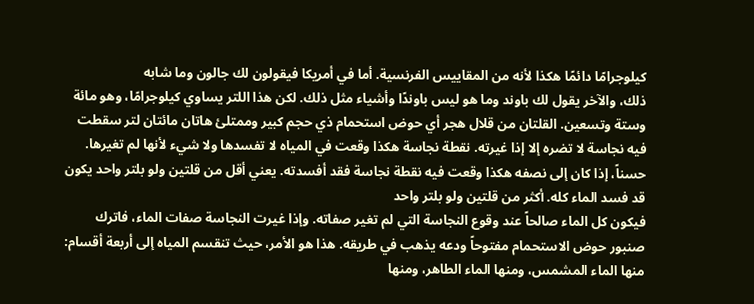كيلوجرامًا دائمًا هكذا لأنه من المقاييس الفرنسية. أما في أمريكا فيقولون لك جالون وما شابه
ذلك، والآخر يقول لك باوند وما هو ليس باوندًا وأشياء مثل ذلك. لكن هذا اللتر يساوي كيلوجرامًا، وهو مائة وستة وتسعين. القلتان من قلال هجر أي حوض استحمام ذي حجم كبير وممتلئ هاتان مائتان لتر سقطت فيه نجاسة لا تضره إلا إذا غيرته. نقطة نجاسة هكذا وقعت في المياه لا تفسدها ولا شيء لأنها لم تغيرها. حسناً، إذا كان إلى نصفه هكذا وقعت فيه نقطة نجاسة فقد أفسدته. يعني أقل من قلتين ولو بلتر واحد يكون قد فسد الماء كله. أكثر من قلتين ولو بلتر واحد
فيكون كل الماء صالحاً عند وقوع النجاسة التي لم تغير صفاته. وإذا غيرت النجاسة صفات الماء، فاترك صنبور حوض الاستحمام مفتوحاً ودعه يذهب في طريقه. هذا هو الأمر، حيث تنقسم المياه إلى أربعة أقسام: منها الماء المشمس، ومنها الماء الطاهر، ومنها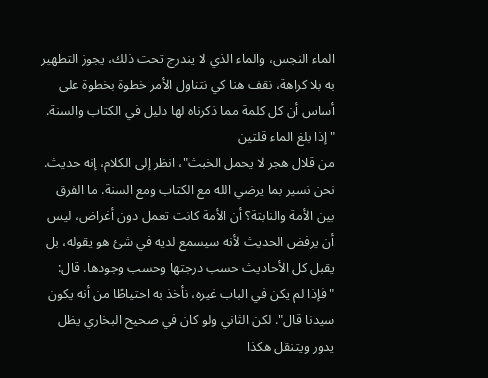الماء النجس، والماء الذي لا يندرج تحت ذلك، يجوز التطهير به بلا كراهة، نقف هنا كي نتناول الأمر خطوة بخطوة على أساس أن كل كلمة مما ذكرناه لها دليل في الكتاب والسنة. "إذا بلغ الماء قلتين
من قلال هجر لا يحمل الخبث"، انظر إلى الكلام، إنه حديث. نحن نسير بما يرضي الله مع الكتاب ومع السنة. ما الفرق بين الأمة والنابتة؟ أن الأمة كانت تعمل دون أغراض، ليس أن يرفض الحديث لأنه سيسمع لديه في شئ هو يقوله، بل يقبل كل الأحاديث حسب درجتها وحسب وجودها. قال: "فإذا لم يكن في الباب غيره، نأخذ به احتياطًا من أنه يكون سيدنا قال". لكن الثاني ولو كان في صحيح البخاري يظل يدور ويتنقل هكذا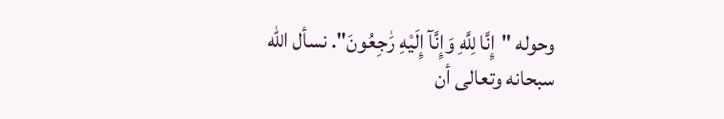وحوله "إِنَّا لِلَّهِ وَإِنَّآ إِلَيْهِ رَٰجِعُونَ". نسأل الله
سبحانه وتعالى أن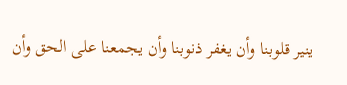ينير قلوبنا وأن يغفر ذنوبنا وأن يجمعنا على الحق وأن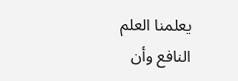يعلمنا العلم النافع وأن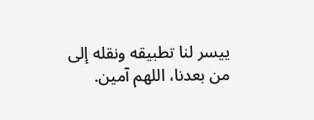ييسر لنا تطبيقه ونقله إلى من بعدنا، اللهم آمين.